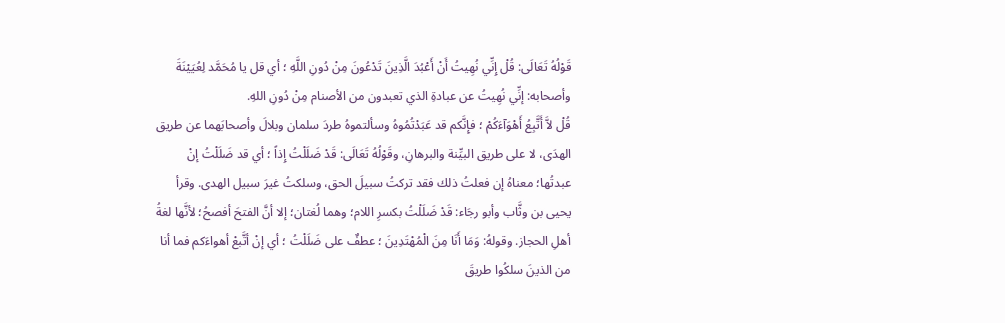قَوْلُهُ تَعَالَى: قُلْ إِنِّي نُهِيتُ أَنْ أَعْبُدَ الَّذِينَ تَدْعُونَ مِنْ دُونِ اللَّهِ ؛ أي قل يا مُحَمَّد لِعُيَيْنَةَ وأصحابه: إنِّي نُهِيتُ عن عبادةِ الذي تعبدون من الأصنام مِنْ دُونِ اللهِ.
قُلْ لاَّ أَتَّبِعُ أَهْوَآءَكُمْ ؛ فإِنَّكم قد عَبَدْتُمُوهُ وسألتموهُ طردَ سلمان وبلالَ وأصحابَهما عن طريق الهدَى، لا على طريق البيِّنة والبرهانِ، وقَوْلُهُ تَعَالَى: قَدْ ضَلَلْتُ إِذاً ؛ أي قد ضَلَلْتُ إنْ عبدتُها؛ معناهُ إن فعلتُ ذلك فقد تركتُ سبيلَ الحق، وسلكتُ غيرَ سبيل الهدى. وقرأ يحيى بن وثَّاب وأبو رجَاء: قَدْ ضَلَلْتُ بكسرِ اللام؛ وهما لُغتان؛ إلا أنَّ الفتحَ أفصحُ؛ لأنَّها لغةُ أهلِ الحجاز. وقولهُ: وَمَا أَنَا مِنَ الْمُهْتَدِينَ ؛ عطفٌ على ضَلَلْتُ ؛ أي إنْ أتَّبعْ أهواءَكم فما أنا من الذينَ سلكُوا طريقَ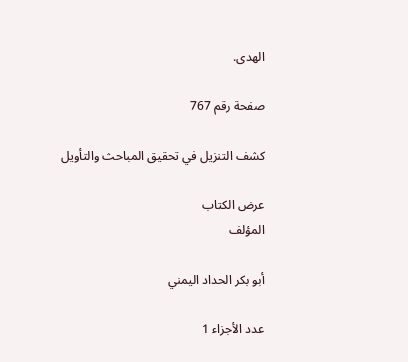الهدى.

صفحة رقم 767

كشف التنزيل في تحقيق المباحث والتأويل

عرض الكتاب
المؤلف

أبو بكر الحداد اليمني

عدد الأجزاء 1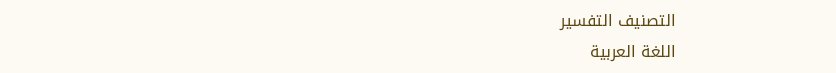التصنيف التفسير
اللغة العربية